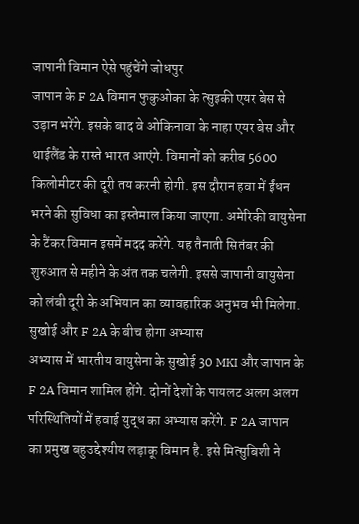जापानी विमान ऐसे पहुंचेंगे जोधपुर
जापान के F 2A विमान फुकुओका के त्सुइकी एयर बेस से उड़ान भरेंगे. इसके बाद वे ओकिनावा के नाहा एयर बेस और थाईलैंड के रास्ते भारत आएंगे. विमानों को करीब 5600 किलोमीटर की दूरी तय करनी होगी. इस दौरान हवा में ईंधन भरने की सुविधा का इस्तेमाल किया जाएगा. अमेरिकी वायुसेना के टैंकर विमान इसमें मदद करेंगे. यह तैनाती सितंबर की शुरुआत से महीने के अंत तक चलेगी. इससे जापानी वायुसेना को लंबी दूरी के अभियान का व्यावहारिक अनुभव भी मिलेगा.
सुखोई और F 2A के बीच होगा अभ्यास
अभ्यास में भारतीय वायुसेना के सुखोई 30 MKI और जापान के F 2A विमान शामिल होंगे. दोनों देशों के पायलट अलग अलग परिस्थितियों में हवाई युद्ध का अभ्यास करेंगे. F 2A जापान का प्रमुख बहुउद्देश्यीय लड़ाकू विमान है. इसे मित्सुबिशी ने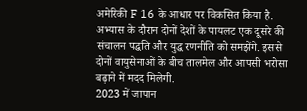अमेरिकी F 16 के आधार पर विकसित किया है. अभ्यास के दौरान दोनों देशों के पायलट एक दूसरे की संचालन पद्धति और युद्ध रणनीति को समझेंगे. इससे दोनों वायुसेनाओं के बीच तालमेल और आपसी भरोसा बढ़ाने में मदद मिलेगी.
2023 में जापान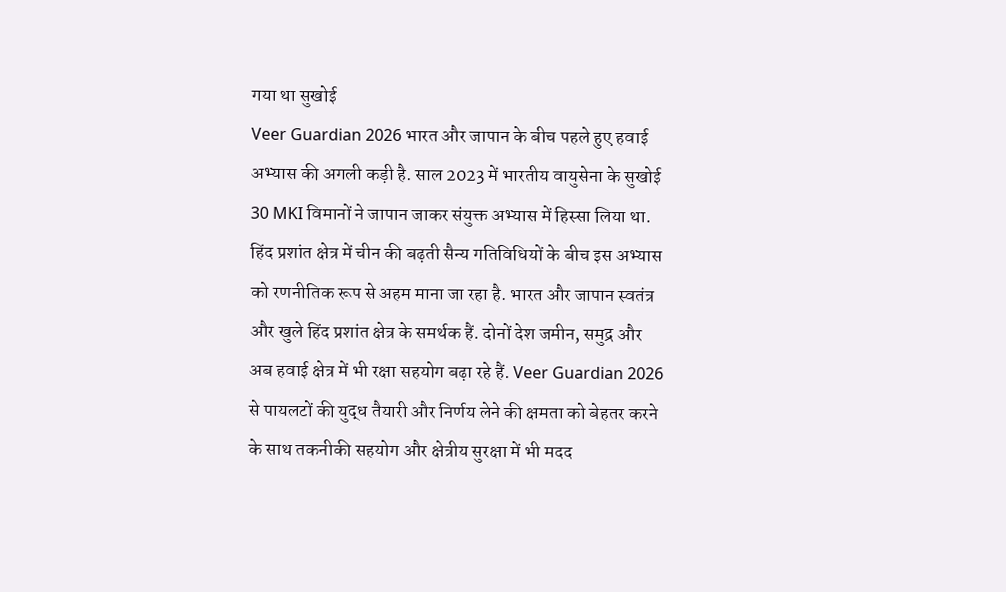गया था सुखोई
Veer Guardian 2026 भारत और जापान के बीच पहले हुए हवाई अभ्यास की अगली कड़ी है. साल 2023 में भारतीय वायुसेना के सुखोई 30 MKI विमानों ने जापान जाकर संयुक्त अभ्यास में हिस्सा लिया था. हिंद प्रशांत क्षेत्र में चीन की बढ़ती सैन्य गतिविधियों के बीच इस अभ्यास को रणनीतिक रूप से अहम माना जा रहा है. भारत और जापान स्वतंत्र और खुले हिंद प्रशांत क्षेत्र के समर्थक हैं. दोनों देश जमीन, समुद्र और अब हवाई क्षेत्र में भी रक्षा सहयोग बढ़ा रहे हैं. Veer Guardian 2026 से पायलटों की युद्ध तैयारी और निर्णय लेने की क्षमता को बेहतर करने के साथ तकनीकी सहयोग और क्षेत्रीय सुरक्षा में भी मदद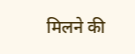मिलने की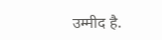उम्मीद है.